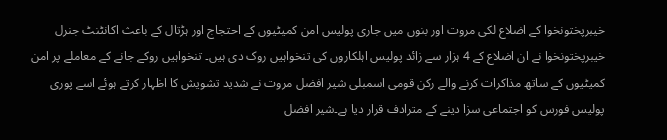خیبرپختونخوا کے اضلاع لکی مروت اور بنوں میں جاری پولیس امن کمیٹیوں کے احتجاج اور ہڑتال کے باعث اکانٹنٹ جنرل خیبرپختونخوا نے ان اضلاع کے 4 ہزار سے زائد پولیس اہلکاروں کی تنخواہیں روک دی ہیں۔ تنخواہیں روکے جانے کے معاملے پر امن کمیٹیوں کے ساتھ مذاکرات کرنے والے رکن قومی اسمبلی شیر افضل مروت نے شدید تشویش کا اظہار کرتے ہوئے اسے پوری پولیس فورس کو اجتماعی سزا دینے کے مترادف قرار دیا ہے۔شیر افضل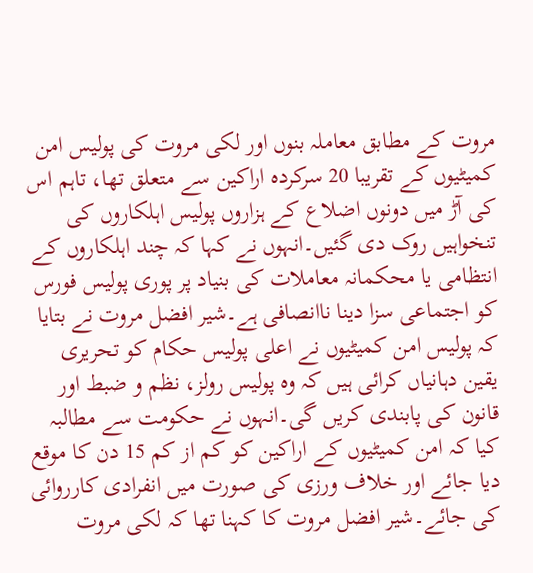مروت کے مطابق معاملہ بنوں اور لکی مروت کی پولیس امن کمیٹیوں کے تقریبا 20 سرکردہ اراکین سے متعلق تھا، تاہم اس کی آڑ میں دونوں اضلاع کے ہزاروں پولیس اہلکاروں کی تنخواہیں روک دی گئیں۔انہوں نے کہا کہ چند اہلکاروں کے انتظامی یا محکمانہ معاملات کی بنیاد پر پوری پولیس فورس کو اجتماعی سزا دینا ناانصافی ہے۔شیر افضل مروت نے بتایا کہ پولیس امن کمیٹیوں نے اعلی پولیس حکام کو تحریری یقین دہانیاں کرائی ہیں کہ وہ پولیس رولز، نظم و ضبط اور قانون کی پابندی کریں گی۔انہوں نے حکومت سے مطالبہ کیا کہ امن کمیٹیوں کے اراکین کو کم از کم 15 دن کا موقع دیا جائے اور خلاف ورزی کی صورت میں انفرادی کارروائی کی جائے۔شیر افضل مروت کا کہنا تھا کہ لکی مروت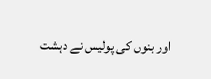اور بنوں کی پولیس نے دہشت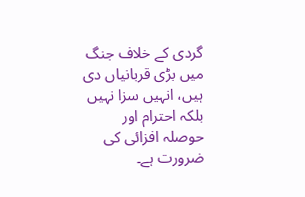گردی کے خلاف جنگ میں بڑی قربانیاں دی ہیں، انہیں سزا نہیں بلکہ احترام اور حوصلہ افزائی کی ضرورت ہے۔